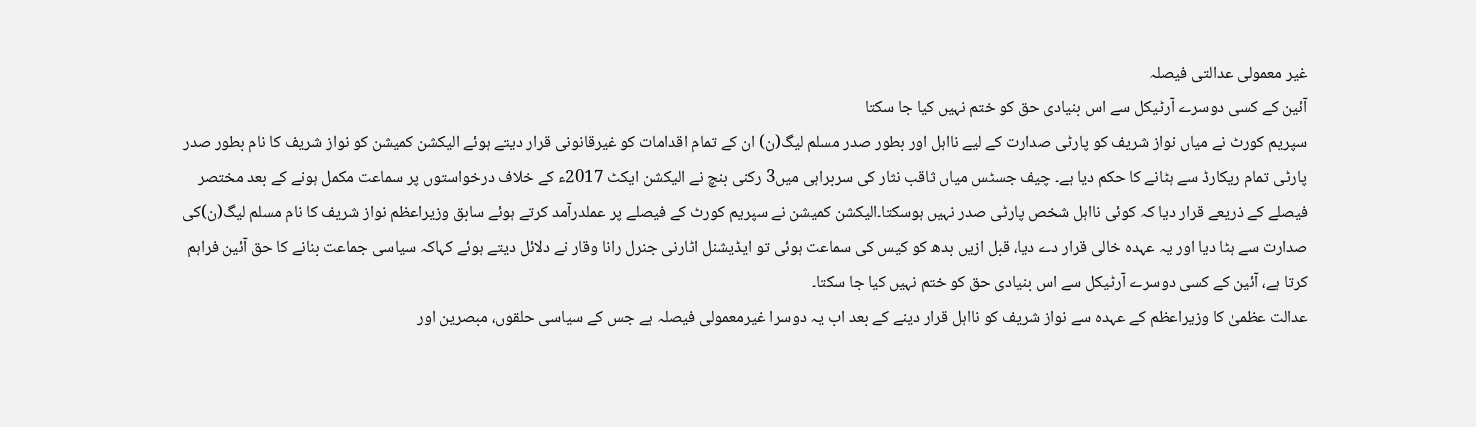غیر معمولی عدالتی فیصلہ
آئین کے کسی دوسرے آرٹیکل سے اس بنیادی حق کو ختم نہیں کیا جا سکتا
سپریم کورٹ نے میاں نواز شریف کو پارٹی صدارت کے لیے نااہل اور بطور صدر مسلم لیگ(ن) ان کے تمام اقدامات کو غیرقانونی قرار دیتے ہوئے الیکشن کمیشن کو نواز شریف کا نام بطور صدر پارٹی تمام ریکارڈ سے ہٹانے کا حکم دیا ہے۔ چیف جسٹس میاں ثاقب نثار کی سربراہی میں3 رکنی بنچ نے الیکشن ایکٹ 2017ء کے خلاف درخواستوں پر سماعت مکمل ہونے کے بعد مختصر فیصلے کے ذریعے قرار دیا کہ کوئی نااہل شخص پارٹی صدر نہیں ہوسکتا۔الیکشن کمیشن نے سپریم کورٹ کے فیصلے پر عملدرآمد کرتے ہوئے سابق وزیراعظم نواز شریف کا نام مسلم لیگ(ن)کی صدارت سے ہٹا دیا اور یہ عہدہ خالی قرار دے دیا، قبل ازیں بدھ کو کیس کی سماعت ہوئی تو ایڈیشنل اٹارنی جنرل رانا وقار نے دلائل دیتے ہوئے کہاکہ سیاسی جماعت بنانے کا حق آئین فراہم کرتا ہے، آئین کے کسی دوسرے آرٹیکل سے اس بنیادی حق کو ختم نہیں کیا جا سکتا۔
عدالت عظمیٰ کا وزیراعظم کے عہدہ سے نواز شریف کو نااہل قرار دینے کے بعد اب یہ دوسرا غیرمعمولی فیصلہ ہے جس کے سیاسی حلقوں، مبصرین اور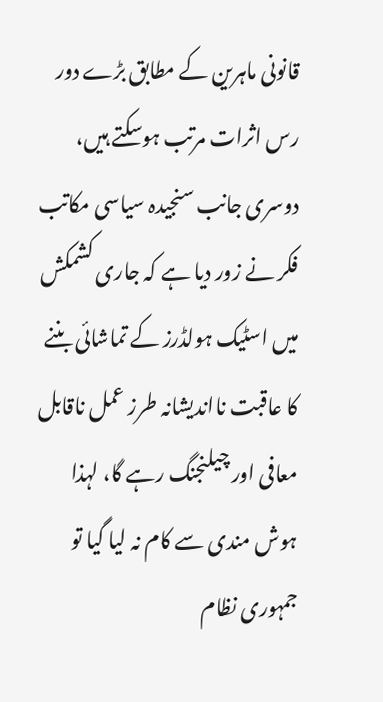قانونی ماہرین کے مطابق بڑے دور رس اثرات مرتب ہوسکتے ہیں، دوسری جانب سنجیدہ سیاسی مکاتب فکر نے زور دیا ہے کہ جاری کشمکش میں اسٹیک ہولڈرز کے تماشائی بننے کا عاقبت نااندیشانہ طرز عمل ناقابل معافی اور چیلنجنگ رہے گا، لہذا ہوش مندی سے کام نہ لیا گیا تو جمہوری نظام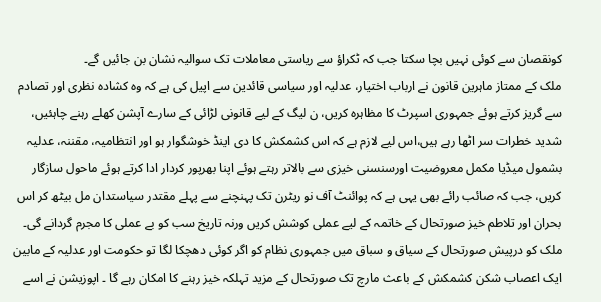کونقصان سے کوئی نہیں بچا سکتا جب کہ ٹکراؤ سے ریاستی معاملات تک سوالیہ نشان بن جائیں گے۔
ملک کے ممتاز ماہرین قانون نے ارباب اختیار، عدلیہ اور سیاسی قائدین سے اپیل کی ہے کہ وہ کشادہ نظری اور تصادم سے گریز کرتے ہوئے جمہوری اسپرٹ کا مظاہرہ کریں، ن لیگ کے لیے قانونی لڑائی کے سارے آپشن کھلے رہنے چاہئیں، شدید خطرات سر اٹھا رہے ہیں،اس لیے لازم ہے کہ اس کشمکش کا دی اینڈ خوشگوار ہو اور انتظامیہ، مقننہ، عدلیہ بشمول میڈیا مکمل معروضیت اورسنسنی خیزی سے بالاتر رہتے ہوئے اپنا بھرپور کردار ادا کرتے ہوئے ماحول سازگار کریں، جب کہ صائب رائے بھی یہی ہے کہ پوائنٹ آف نو ریٹرن تک پہنچنے سے پہلے مقتدر سیاستدان مل بیٹھ کر اس بحران اور تلاطم خیز صورتحال کے خاتمہ کے لیے عملی کوشش کریں ورنہ تاریخ سب کو بے عملی کا مجرم گردانے گی۔
ملک کو درپیش صورتحال کے سیاق و سباق میں جمہوری نظام کو اگر کوئی دھچکا لگا تو حکومت اور عدلیہ کے مابین ایک اعصاب شکن کشمکش کے باعث مارچ تک صورتحال کے مزید تہلکہ خیز رہنے کا امکان رہے گا ۔ اپوزیشن نے اسے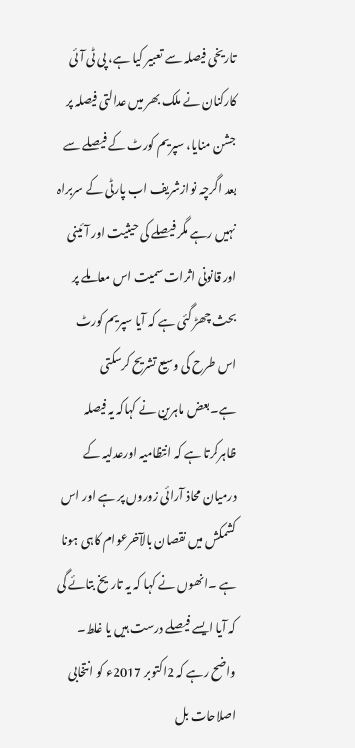تاریخی فیصلہ سے تعبیر کیا ہے، پی ٹی آئی کارکنان نے ملک بھر میں عدالتی فیصلہ پر جشن منایا، سپریم کورٹ کے فیصلے سے بعد اگرچہ نوازشریف اب پارٹی کے سربراہ نہیں رہے مگر فیصلے کی حیثیت اور آئینی اور قانونی اثرات سمیت اس معاملے پر بحث چھڑ گئی ہے کہ آیا سپریم کورٹ اس طرح کی وسیع تشریح کرسکتی ہے۔بعض ماہرین نے کہاکہ یہ فیصلہ ظاہرکرتا ہے کہ انتظامیہ اورعدلیہ کے درمیان محاذ آرائی زوروں پر ہے اور اس کشمکش میں نقصان بالآخرعوام کاہی ہونا ہے ۔انھوں نے کہا کہ یہ تاریخ بتائے گی کہ آیا ایسے فیصلے درست ہیں یا غلط۔
واضح رہے کہ 2اکتوبر 2017ء کو انتخابی اصلاحات بل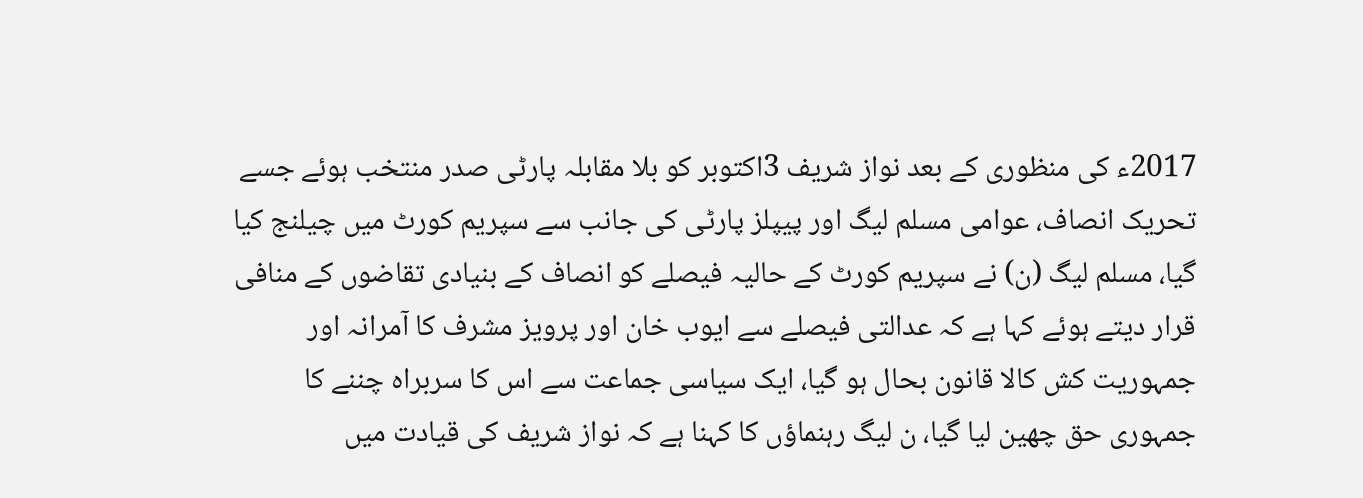2017ء کی منظوری کے بعد نواز شریف 3اکتوبر کو بلا مقابلہ پارٹی صدر منتخب ہوئے جسے تحریک انصاف، عوامی مسلم لیگ اور پیپلز پارٹی کی جانب سے سپریم کورٹ میں چیلنج کیا گیا، مسلم لیگ (ن) نے سپریم کورٹ کے حالیہ فیصلے کو انصاف کے بنیادی تقاضوں کے منافی قرار دیتے ہوئے کہا ہے کہ عدالتی فیصلے سے ایوب خان اور پرویز مشرف کا آمرانہ اور جمہوریت کش کالا قانون بحال ہو گیا، ایک سیاسی جماعت سے اس کا سربراہ چننے کا جمہوری حق چھین لیا گیا، ن لیگ رہنماؤں کا کہنا ہے کہ نواز شریف کی قیادت میں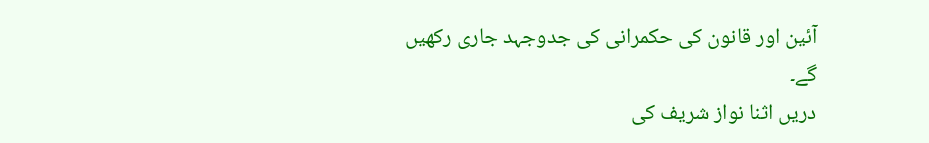آئین اور قانون کی حکمرانی کی جدوجہد جاری رکھیں گے۔
دریں اثنا نواز شریف کی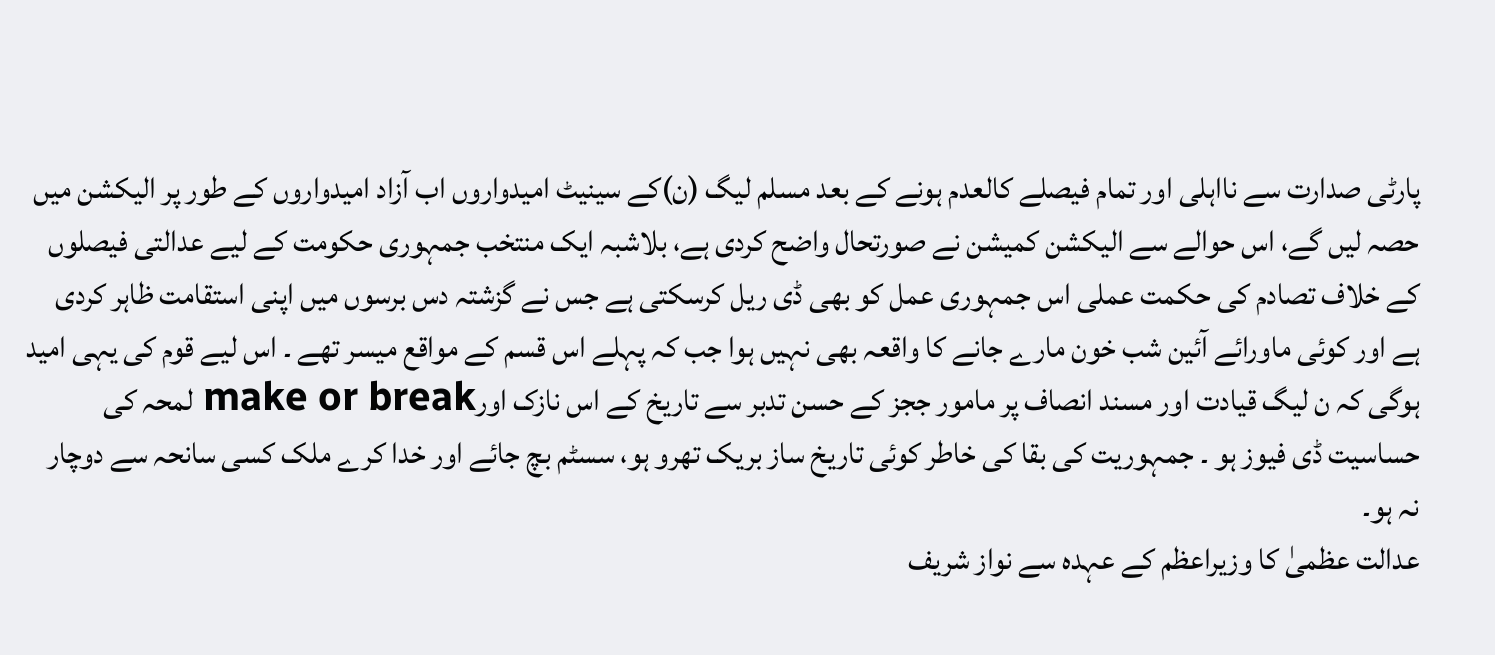پارٹی صدارت سے نااہلی اور تمام فیصلے کالعدم ہونے کے بعد مسلم لیگ (ن)کے سینیٹ امیدواروں اب آزاد امیدواروں کے طور پر الیکشن میں حصہ لیں گے، اس حوالے سے الیکشن کمیشن نے صورتحال واضح کردی ہے، بلاشبہ ایک منتخب جمہوری حکومت کے لیے عدالتی فیصلوں کے خلاف تصادم کی حکمت عملی اس جمہوری عمل کو بھی ڈی ریل کرسکتی ہے جس نے گزشتہ دس برسوں میں اپنی استقامت ظاہر کردی ہے اور کوئی ماورائے آئین شب خون مارے جانے کا واقعہ بھی نہیں ہوا جب کہ پہلے اس قسم کے مواقع میسر تھے ۔ اس لیے قوم کی یہی امید ہوگی کہ ن لیگ قیادت اور مسند انصاف پر مامور ججز کے حسن تدبر سے تاریخ کے اس نازک اورmake or break لمحہ کی حساسیت ڈی فیوز ہو ۔ جمہوریت کی بقا کی خاطر کوئی تاریخ ساز بریک تھرو ہو، سسٹم بچ جائے اور خدا کرے ملک کسی سانحہ سے دوچار نہ ہو۔
عدالت عظمیٰ کا وزیراعظم کے عہدہ سے نواز شریف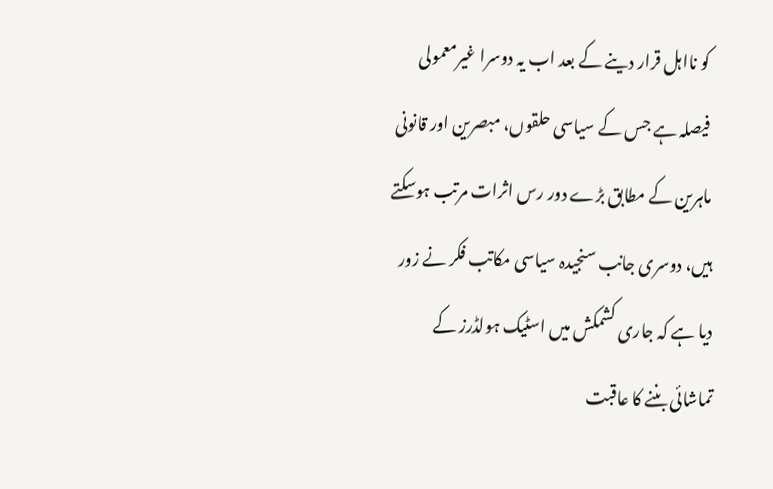کو نااہل قرار دینے کے بعد اب یہ دوسرا غیرمعمولی فیصلہ ہے جس کے سیاسی حلقوں، مبصرین اور قانونی ماہرین کے مطابق بڑے دور رس اثرات مرتب ہوسکتے ہیں، دوسری جانب سنجیدہ سیاسی مکاتب فکر نے زور دیا ہے کہ جاری کشمکش میں اسٹیک ہولڈرز کے تماشائی بننے کا عاقبت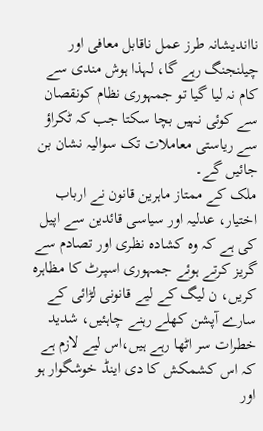نااندیشانہ طرز عمل ناقابل معافی اور چیلنجنگ رہے گا، لہذا ہوش مندی سے کام نہ لیا گیا تو جمہوری نظام کونقصان سے کوئی نہیں بچا سکتا جب کہ ٹکراؤ سے ریاستی معاملات تک سوالیہ نشان بن جائیں گے۔
ملک کے ممتاز ماہرین قانون نے ارباب اختیار، عدلیہ اور سیاسی قائدین سے اپیل کی ہے کہ وہ کشادہ نظری اور تصادم سے گریز کرتے ہوئے جمہوری اسپرٹ کا مظاہرہ کریں، ن لیگ کے لیے قانونی لڑائی کے سارے آپشن کھلے رہنے چاہئیں، شدید خطرات سر اٹھا رہے ہیں،اس لیے لازم ہے کہ اس کشمکش کا دی اینڈ خوشگوار ہو اور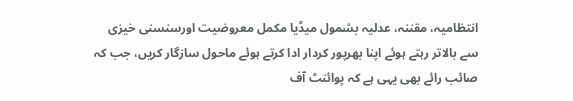انتظامیہ، مقننہ، عدلیہ بشمول میڈیا مکمل معروضیت اورسنسنی خیزی سے بالاتر رہتے ہوئے اپنا بھرپور کردار ادا کرتے ہوئے ماحول سازگار کریں، جب کہ صائب رائے بھی یہی ہے کہ پوائنٹ آف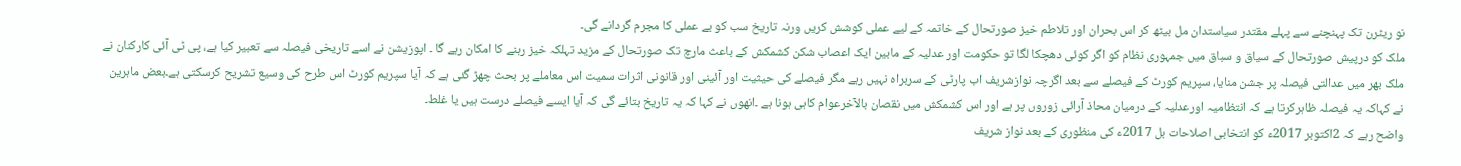نو ریٹرن تک پہنچنے سے پہلے مقتدر سیاستدان مل بیٹھ کر اس بحران اور تلاطم خیز صورتحال کے خاتمہ کے لیے عملی کوشش کریں ورنہ تاریخ سب کو بے عملی کا مجرم گردانے گی۔
ملک کو درپیش صورتحال کے سیاق و سباق میں جمہوری نظام کو اگر کوئی دھچکا لگا تو حکومت اور عدلیہ کے مابین ایک اعصاب شکن کشمکش کے باعث مارچ تک صورتحال کے مزید تہلکہ خیز رہنے کا امکان رہے گا ۔ اپوزیشن نے اسے تاریخی فیصلہ سے تعبیر کیا ہے، پی ٹی آئی کارکنان نے ملک بھر میں عدالتی فیصلہ پر جشن منایا، سپریم کورٹ کے فیصلے سے بعد اگرچہ نوازشریف اب پارٹی کے سربراہ نہیں رہے مگر فیصلے کی حیثیت اور آئینی اور قانونی اثرات سمیت اس معاملے پر بحث چھڑ گئی ہے کہ آیا سپریم کورٹ اس طرح کی وسیع تشریح کرسکتی ہے۔بعض ماہرین نے کہاکہ یہ فیصلہ ظاہرکرتا ہے کہ انتظامیہ اورعدلیہ کے درمیان محاذ آرائی زوروں پر ہے اور اس کشمکش میں نقصان بالآخرعوام کاہی ہونا ہے ۔انھوں نے کہا کہ یہ تاریخ بتائے گی کہ آیا ایسے فیصلے درست ہیں یا غلط۔
واضح رہے کہ 2اکتوبر 2017ء کو انتخابی اصلاحات بل 2017ء کی منظوری کے بعد نواز شریف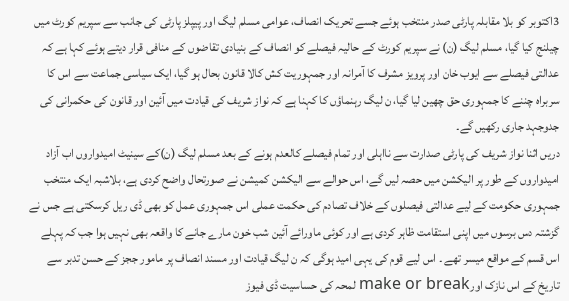3اکتوبر کو بلا مقابلہ پارٹی صدر منتخب ہوئے جسے تحریک انصاف، عوامی مسلم لیگ اور پیپلز پارٹی کی جانب سے سپریم کورٹ میں چیلنج کیا گیا، مسلم لیگ (ن) نے سپریم کورٹ کے حالیہ فیصلے کو انصاف کے بنیادی تقاضوں کے منافی قرار دیتے ہوئے کہا ہے کہ عدالتی فیصلے سے ایوب خان اور پرویز مشرف کا آمرانہ اور جمہوریت کش کالا قانون بحال ہو گیا، ایک سیاسی جماعت سے اس کا سربراہ چننے کا جمہوری حق چھین لیا گیا، ن لیگ رہنماؤں کا کہنا ہے کہ نواز شریف کی قیادت میں آئین اور قانون کی حکمرانی کی جدوجہد جاری رکھیں گے۔
دریں اثنا نواز شریف کی پارٹی صدارت سے نااہلی اور تمام فیصلے کالعدم ہونے کے بعد مسلم لیگ (ن)کے سینیٹ امیدواروں اب آزاد امیدواروں کے طور پر الیکشن میں حصہ لیں گے، اس حوالے سے الیکشن کمیشن نے صورتحال واضح کردی ہے، بلاشبہ ایک منتخب جمہوری حکومت کے لیے عدالتی فیصلوں کے خلاف تصادم کی حکمت عملی اس جمہوری عمل کو بھی ڈی ریل کرسکتی ہے جس نے گزشتہ دس برسوں میں اپنی استقامت ظاہر کردی ہے اور کوئی ماورائے آئین شب خون مارے جانے کا واقعہ بھی نہیں ہوا جب کہ پہلے اس قسم کے مواقع میسر تھے ۔ اس لیے قوم کی یہی امید ہوگی کہ ن لیگ قیادت اور مسند انصاف پر مامور ججز کے حسن تدبر سے تاریخ کے اس نازک اورmake or break لمحہ کی حساسیت ڈی فیوز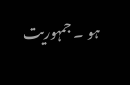ہو ۔ جمہوریت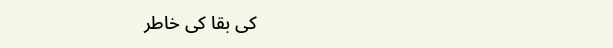کی بقا کی خاطر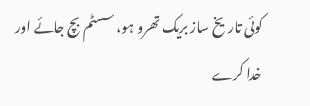کوئی تاریخ ساز بریک تھرو ہو، سسٹم بچ جائے اور خدا کرے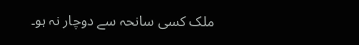ملک کسی سانحہ سے دوچار نہ ہو۔